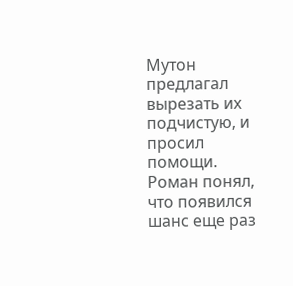Мутон предлагал вырезать их подчистую, и просил помощи. Роман понял, что появился шанс еще раз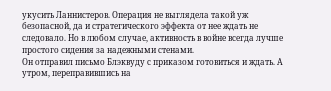укусить Ланнистеров. Операция не выглядела такой уж безопасной, да и стратегического эффекта от нее ждать не следовало. Но в любом случае, активность в войне всегда лучше простого сидения за надежными стенами.
Он отправил письмо Блэквуду с приказом готовиться и ждать. А утром, переправившись на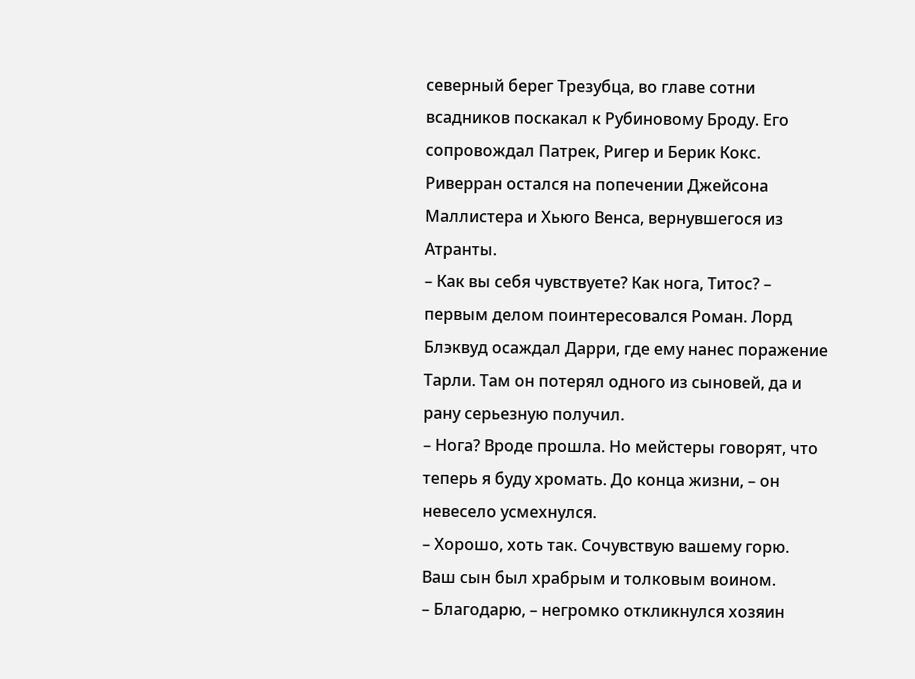северный берег Трезубца, во главе сотни всадников поскакал к Рубиновому Броду. Его сопровождал Патрек, Ригер и Берик Кокс. Риверран остался на попечении Джейсона Маллистера и Хьюго Венса, вернувшегося из Атранты.
– Как вы себя чувствуете? Как нога, Титос? – первым делом поинтересовался Роман. Лорд Блэквуд осаждал Дарри, где ему нанес поражение Тарли. Там он потерял одного из сыновей, да и рану серьезную получил.
– Нога? Вроде прошла. Но мейстеры говорят, что теперь я буду хромать. До конца жизни, – он невесело усмехнулся.
– Хорошо, хоть так. Сочувствую вашему горю. Ваш сын был храбрым и толковым воином.
– Благодарю, – негромко откликнулся хозяин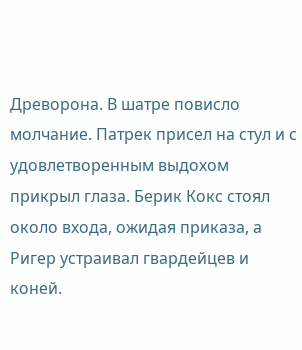Древорона. В шатре повисло молчание. Патрек присел на стул и с удовлетворенным выдохом прикрыл глаза. Берик Кокс стоял около входа, ожидая приказа, а Ригер устраивал гвардейцев и коней.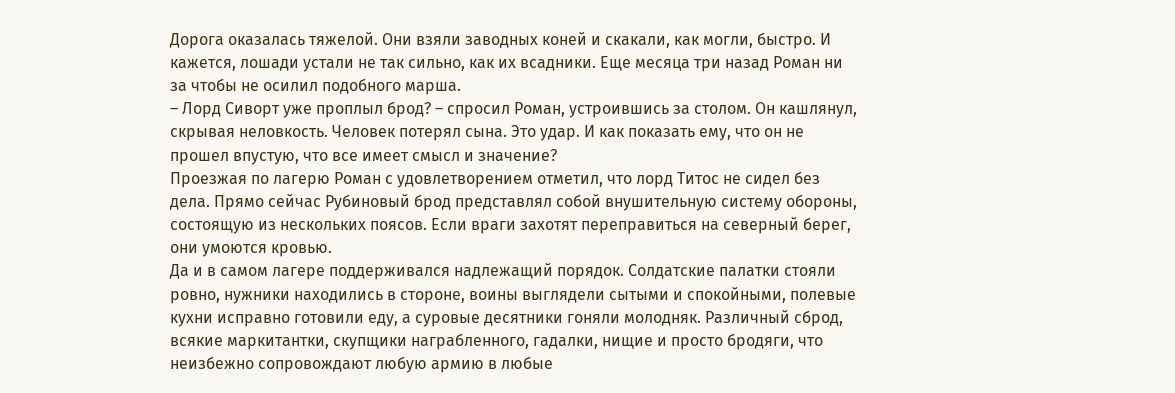Дорога оказалась тяжелой. Они взяли заводных коней и скакали, как могли, быстро. И кажется, лошади устали не так сильно, как их всадники. Еще месяца три назад Роман ни за чтобы не осилил подобного марша.
– Лорд Сиворт уже проплыл брод? – спросил Роман, устроившись за столом. Он кашлянул, скрывая неловкость. Человек потерял сына. Это удар. И как показать ему, что он не прошел впустую, что все имеет смысл и значение?
Проезжая по лагерю Роман с удовлетворением отметил, что лорд Титос не сидел без дела. Прямо сейчас Рубиновый брод представлял собой внушительную систему обороны, состоящую из нескольких поясов. Если враги захотят переправиться на северный берег, они умоются кровью.
Да и в самом лагере поддерживался надлежащий порядок. Солдатские палатки стояли ровно, нужники находились в стороне, воины выглядели сытыми и спокойными, полевые кухни исправно готовили еду, а суровые десятники гоняли молодняк. Различный сброд, всякие маркитантки, скупщики награбленного, гадалки, нищие и просто бродяги, что неизбежно сопровождают любую армию в любые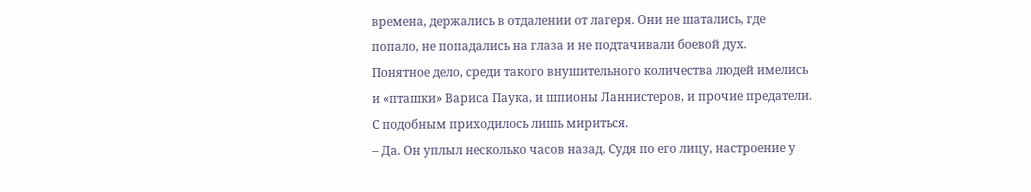времена, держались в отдалении от лагеря. Они не шатались, где попало, не попадались на глаза и не подтачивали боевой дух.
Понятное дело, среди такого внушительного количества людей имелись и «пташки» Вариса Паука, и шпионы Ланнистеров, и прочие предатели. С подобным приходилось лишь мириться.
– Да. Он уплыл несколько часов назад. Судя по его лицу, настроение у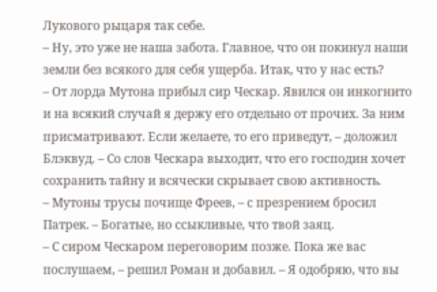Лукового рыцаря так себе.
– Ну, это уже не наша забота. Главное, что он покинул наши земли без всякого для себя ущерба. Итак, что у нас есть?
– От лорда Мутона прибыл сир Ческар. Явился он инкогнито и на всякий случай я держу его отдельно от прочих. За ним присматривают. Если желаете, то его приведут, – доложил Блэквуд. – Со слов Ческара выходит, что его господин хочет сохранить тайну и всячески скрывает свою активность.
– Мутоны трусы почище Фреев, – с презрением бросил Патрек. – Богатые, но ссыкливые, что твой заяц.
– С сиром Ческаром переговорим позже. Пока же вас послушаем, – решил Роман и добавил. – Я одобряю, что вы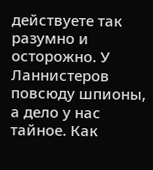действуете так разумно и осторожно. У Ланнистеров повсюду шпионы, а дело у нас тайное. Как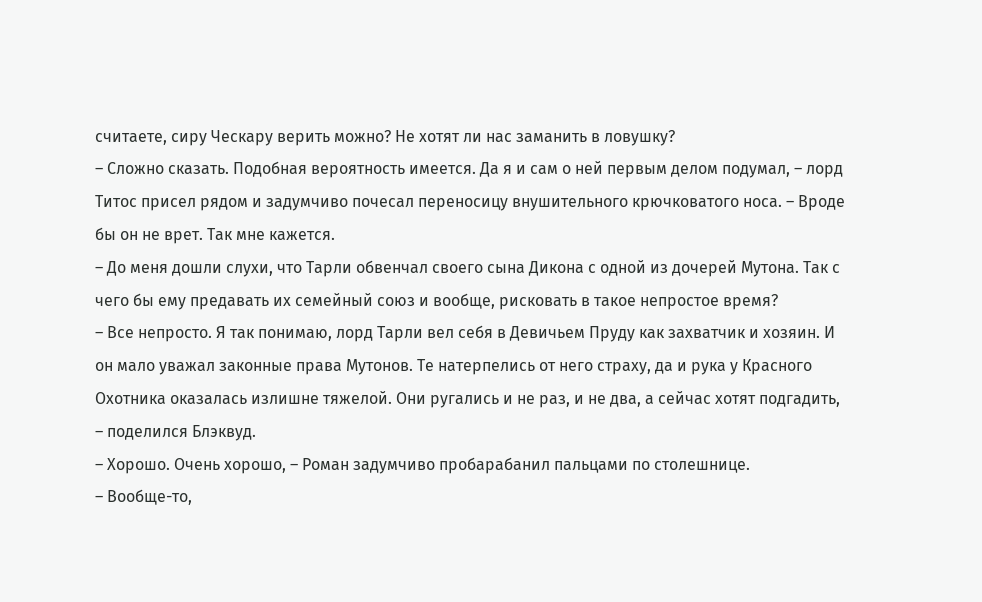считаете, сиру Ческару верить можно? Не хотят ли нас заманить в ловушку?
– Сложно сказать. Подобная вероятность имеется. Да я и сам о ней первым делом подумал, – лорд Титос присел рядом и задумчиво почесал переносицу внушительного крючковатого носа. – Вроде бы он не врет. Так мне кажется.
– До меня дошли слухи, что Тарли обвенчал своего сына Дикона с одной из дочерей Мутона. Так с чего бы ему предавать их семейный союз и вообще, рисковать в такое непростое время?
– Все непросто. Я так понимаю, лорд Тарли вел себя в Девичьем Пруду как захватчик и хозяин. И он мало уважал законные права Мутонов. Те натерпелись от него страху, да и рука у Красного Охотника оказалась излишне тяжелой. Они ругались и не раз, и не два, а сейчас хотят подгадить, – поделился Блэквуд.
– Хорошо. Очень хорошо, – Роман задумчиво пробарабанил пальцами по столешнице.
– Вообще-то,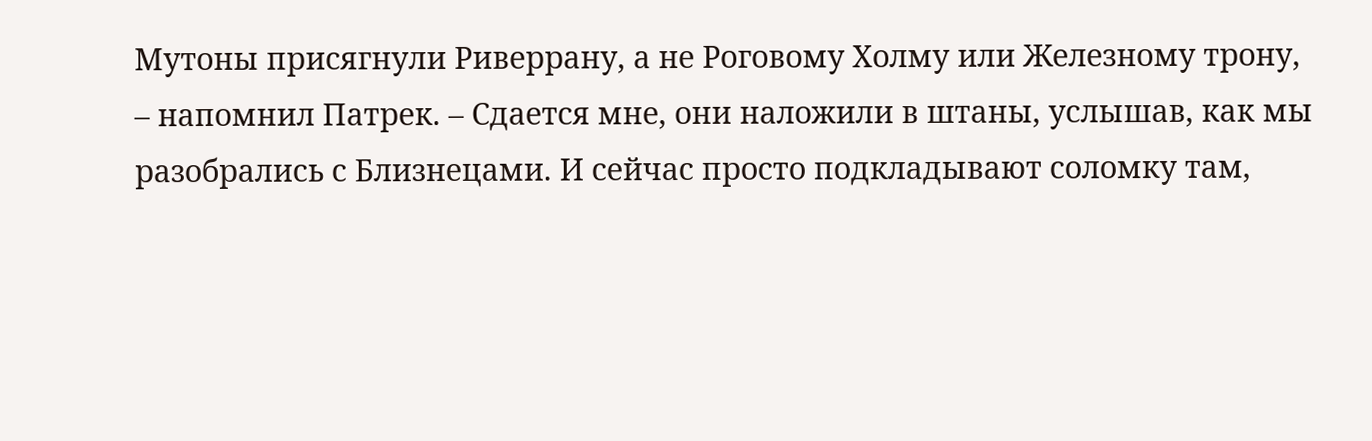Мутоны присягнули Риверрану, а не Роговому Холму или Железному трону, – напомнил Патрек. – Сдается мне, они наложили в штаны, услышав, как мы разобрались с Близнецами. И сейчас просто подкладывают соломку там,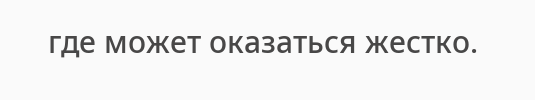где может оказаться жестко.